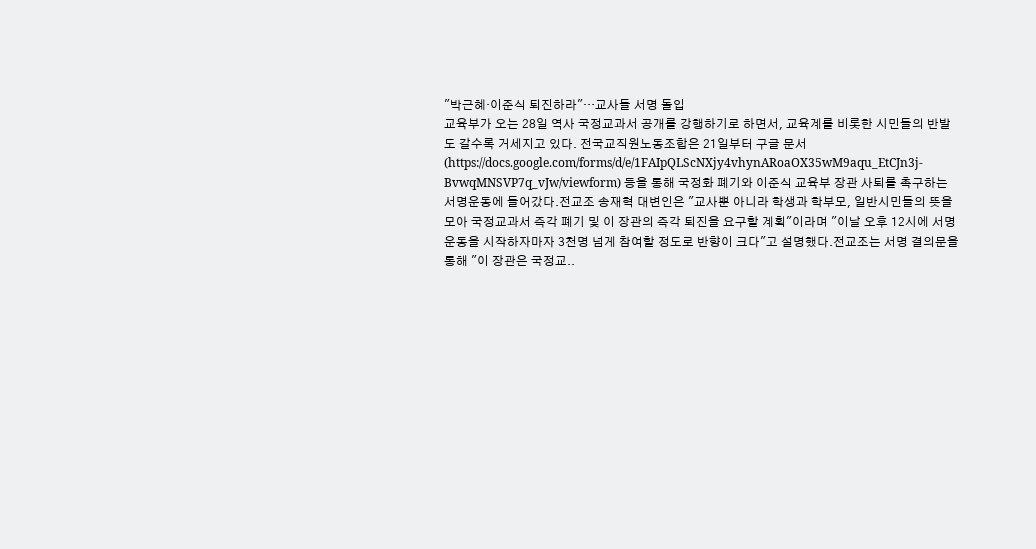"박근혜·이준식 퇴진하라"…교사들 서명 돌입
교육부가 오는 28일 역사 국정교과서 공개를 강행하기로 하면서, 교육계를 비롯한 시민들의 반발도 갈수록 거세지고 있다. 전국교직원노동조합은 21일부터 구글 문서(https://docs.google.com/forms/d/e/1FAIpQLScNXjy4vhynARoaOX35wM9aqu_EtCJn3j-BvwqMNSVP7q_vJw/viewform) 등을 통해 국정화 폐기와 이준식 교육부 장관 사퇴를 촉구하는 서명운동에 들어갔다.전교조 송재혁 대변인은 "교사뿐 아니라 학생과 학부모, 일반시민들의 뜻을 모아 국정교과서 즉각 폐기 및 이 장관의 즉각 퇴진을 요구할 계획"이라며 "이날 오후 12시에 서명운동을 시작하자마자 3천명 넘게 참여할 정도로 반향이 크다"고 설명했다.전교조는 서명 결의문을 통해 "이 장관은 국정교..